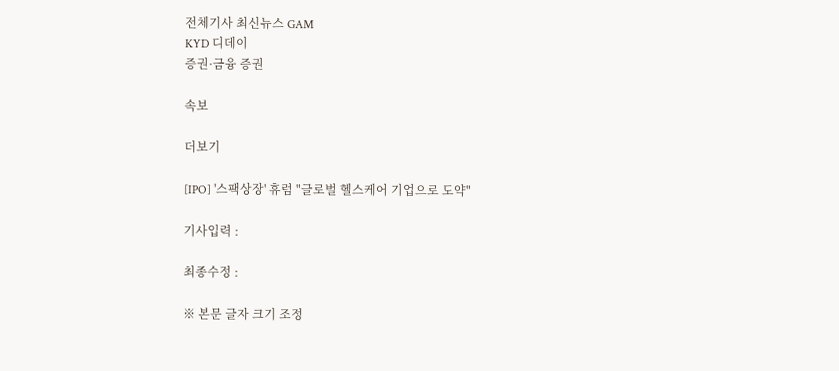전체기사 최신뉴스 GAM
KYD 디데이
증권·금융 증권

속보

더보기

[IPO] '스팩상장' 휴럼 "글로벌 헬스케어 기업으로 도약"

기사입력 :

최종수정 :

※ 본문 글자 크기 조정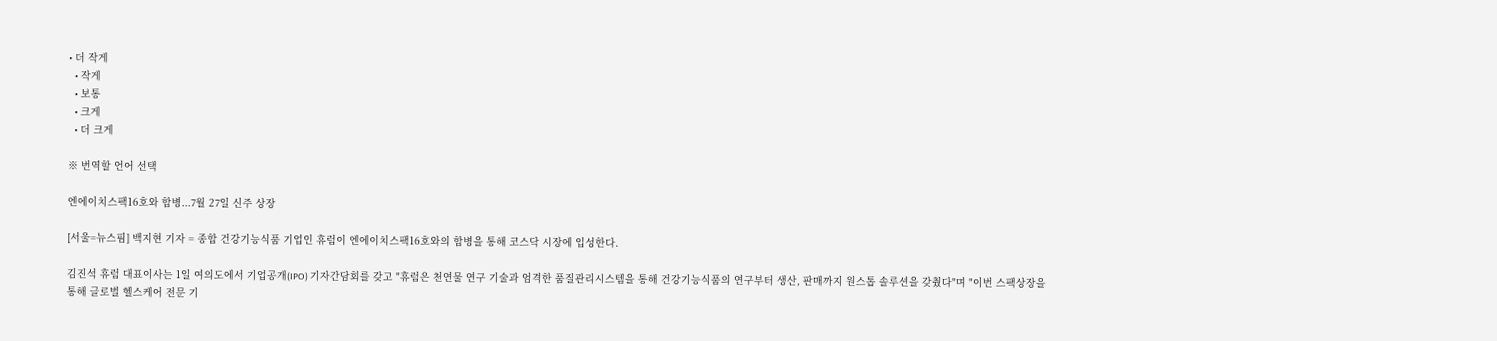• 더 작게
  • 작게
  • 보통
  • 크게
  • 더 크게

※ 번역할 언어 선택

엔에이치스팩16호와 합병...7월 27일 신주 상장

[서울=뉴스핌] 백지현 기자 = 종합 건강기능식품 기업인 휴럼이 엔에이치스팩16호와의 합병을 통해 코스닥 시장에 입성한다.

김진석 휴럼 대표이사는 1일 여의도에서 기업공개(IPO) 기자간담회를 갖고 "휴럼은 천연물 연구 기술과 엄격한 품질관리시스템을 통해 건강기능식품의 연구부터 생산, 판매까지 원스톱 솔루션을 갖췄다"며 "이번 스팩상장을 통해 글로벌 헬스케어 전문 기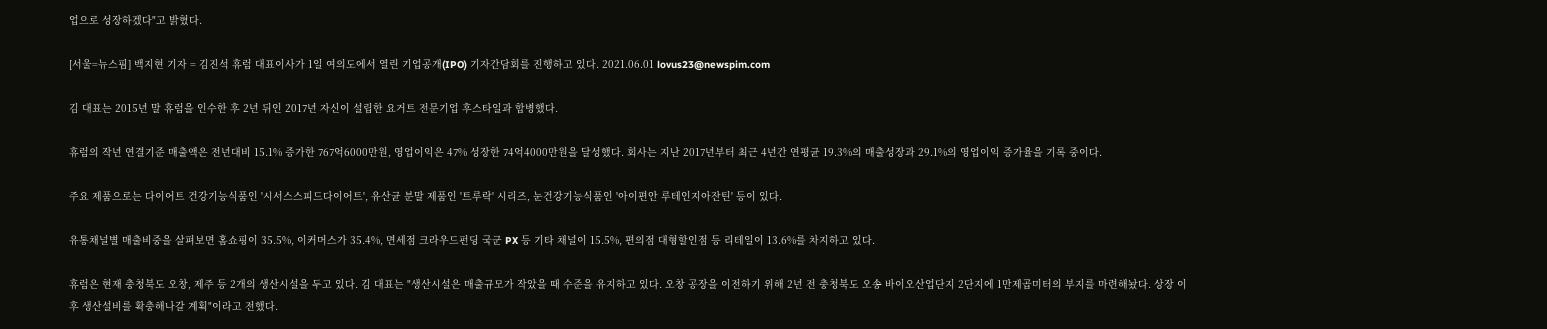업으로 성장하겠다"고 밝혔다.

[서울=뉴스핌] 백지현 기자 = 김진석 휴럼 대표이사가 1일 여의도에서 열린 기업공개(IPO) 기자간담회를 진행하고 있다. 2021.06.01 lovus23@newspim.com

김 대표는 2015년 말 휴럼을 인수한 후 2년 뒤인 2017년 자신이 설립한 요거트 전문기업 후스타일과 합병했다.

휴럼의 작년 연결기준 매출액은 전년대비 15.1% 증가한 767억6000만원, 영업이익은 47% 성장한 74억4000만원을 달성했다. 회사는 지난 2017년부터 최근 4년간 연평균 19.3%의 매출성장과 29.1%의 영업이익 증가율을 기록 중이다.

주요 제품으로는 다이어트 건강기능식품인 '시서스스피드다이어트', 유산균 분말 제품인 '트루락' 시리즈, 눈건강기능식품인 '아이편안 루테인지아잔틴' 등이 있다.

유통채널별 매출비중을 살펴보면 홈쇼핑이 35.5%, 이커머스가 35.4%, 면세점 크라우드펀딩 국군 PX 등 기타 채널이 15.5%, 편의점 대형할인점 등 리테일이 13.6%를 차지하고 있다.

휴럼은 현재 충청북도 오창, 제주 등 2개의 생산시설을 두고 있다. 김 대표는 "생산시설은 매출규모가 작았을 때 수준을 유지하고 있다. 오창 공장을 이전하기 위해 2년 전 충청북도 오송 바이오산업단지 2단지에 1만제곱미터의 부지를 마련해놨다. 상장 이후 생산설비를 확충해나갈 계획"이라고 전했다.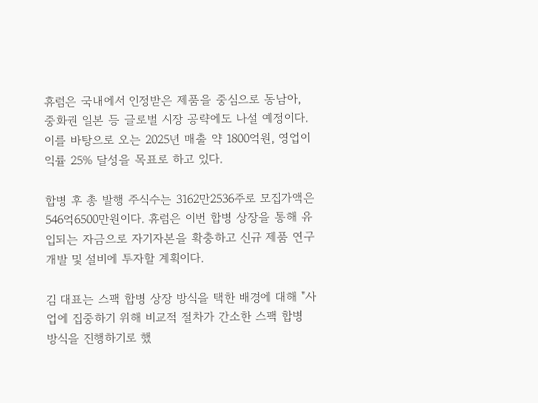휴럼은 국내에서 인정받은 제품을 중심으로 동남아, 중화권 일본 등 글로벌 시장 공략에도 나설 예정이다. 이를 바탕으로 오는 2025년 매출 약 1800억원, 영업이익률 25% 달성을 목표로 하고 있다.

합병 후 총 발행 주식수는 3162만2536주로 모집가액은 546억6500만원이다. 휴럼은 이번 합병 상장을 통해 유입되는 자금으로 자기자본을 확충하고 신규 제품 연구개발 및 설비에 투자할 계획이다.

김 대표는 스팩 합병 상장 방식을 택한 배경에 대해 "사업에 집중하기 위해 비교적 절차가 간소한 스팩 합병 방식을 진행하기로 했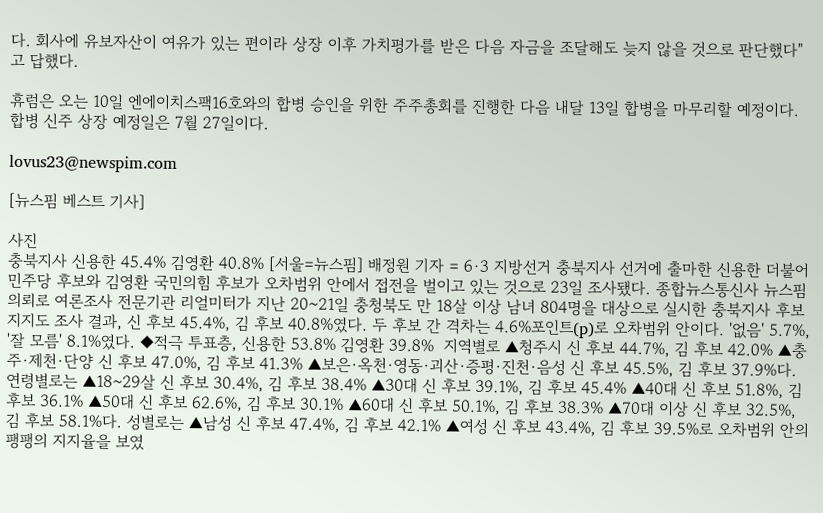다. 회사에 유보자산이 여유가 있는 편이라 상장 이후 가치평가를 받은 다음 자금을 조달해도 늦지 않을 것으로 판단했다"고 답했다.

휴럼은 오는 10일 엔에이치스팩16호와의 합병 승인을 위한 주주총회를 진행한 다음 내달 13일 합병을 마무리할 예정이다. 합병 신주 상장 예정일은 7월 27일이다.

lovus23@newspim.com

[뉴스핌 베스트 기사]

사진
충북지사 신용한 45.4% 김영환 40.8% [서울=뉴스핌] 배정원 기자 = 6·3 지방선거 충북지사 선거에 출마한 신용한 더불어민주당 후보와 김영환 국민의힘 후보가 오차범위 안에서 접전을 벌이고 있는 것으로 23일 조사됐다. 종합뉴스통신사 뉴스핌 의뢰로 여론조사 전문기관 리얼미터가 지난 20~21일 충청북도 만 18살 이상 남녀 804명을 대상으로 실시한 충북지사 후보 지지도 조사 결과, 신 후보 45.4%, 김 후보 40.8%였다. 두 후보 간 격차는 4.6%포인트(p)로 오차범위 안이다. '없음' 5.7%, '잘 모름' 8.1%였다. ◆적극 투표층, 신용한 53.8% 김영환 39.8%  지역별로 ▲청주시 신 후보 44.7%, 김 후보 42.0% ▲충주·제천·단양 신 후보 47.0%, 김 후보 41.3% ▲보은·옥천·영동·괴산·증평·진천·음성 신 후보 45.5%, 김 후보 37.9%다. 연령별로는 ▲18~29살 신 후보 30.4%, 김 후보 38.4% ▲30대 신 후보 39.1%, 김 후보 45.4% ▲40대 신 후보 51.8%, 김 후보 36.1% ▲50대 신 후보 62.6%, 김 후보 30.1% ▲60대 신 후보 50.1%, 김 후보 38.3% ▲70대 이상 신 후보 32.5%, 김 후보 58.1%다. 성별로는 ▲남성 신 후보 47.4%, 김 후보 42.1% ▲여성 신 후보 43.4%, 김 후보 39.5%로 오차범위 안의 팽팽의 지지율을 보였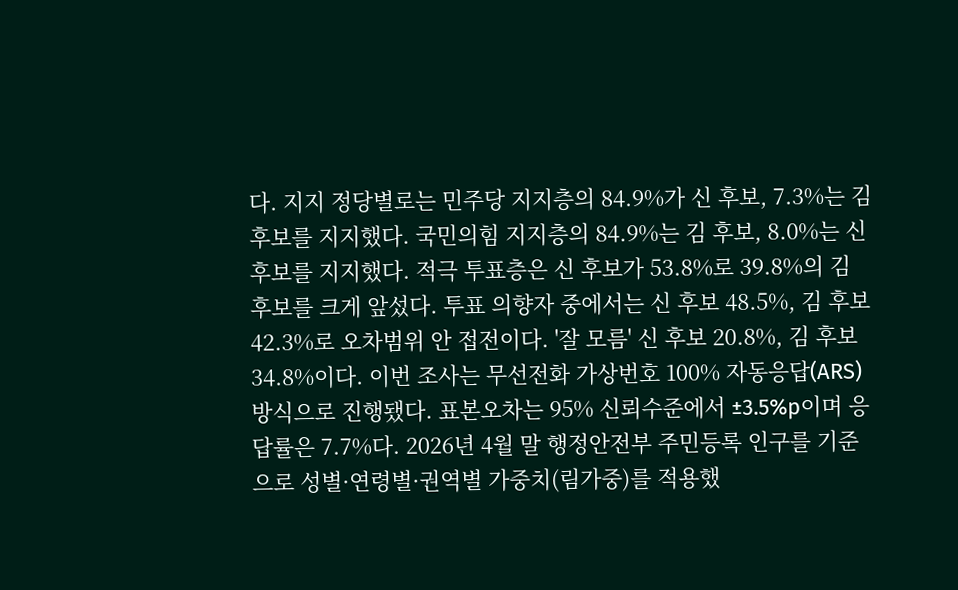다. 지지 정당별로는 민주당 지지층의 84.9%가 신 후보, 7.3%는 김 후보를 지지했다. 국민의힘 지지층의 84.9%는 김 후보, 8.0%는 신 후보를 지지했다. 적극 투표층은 신 후보가 53.8%로 39.8%의 김 후보를 크게 앞섰다. 투표 의향자 중에서는 신 후보 48.5%, 김 후보 42.3%로 오차범위 안 접전이다. '잘 모름' 신 후보 20.8%, 김 후보 34.8%이다. 이번 조사는 무선전화 가상번호 100% 자동응답(ARS) 방식으로 진행됐다. 표본오차는 95% 신뢰수준에서 ±3.5%p이며 응답률은 7.7%다. 2026년 4월 말 행정안전부 주민등록 인구를 기준으로 성별·연령별·권역별 가중치(림가중)를 적용했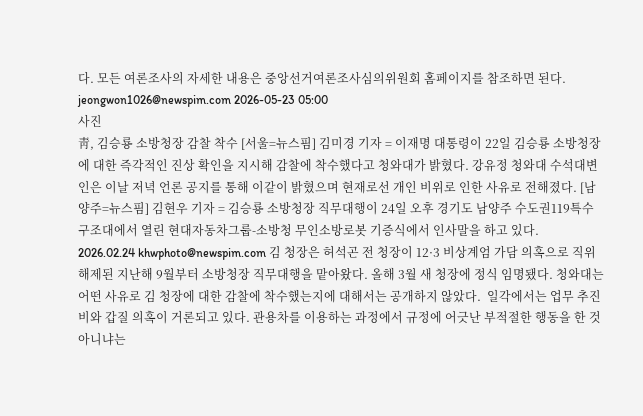다. 모든 여론조사의 자세한 내용은 중앙선거여론조사심의위원회 홈페이지를 참조하면 된다. jeongwon1026@newspim.com 2026-05-23 05:00
사진
靑, 김승룡 소방청장 감찰 착수 [서울=뉴스핌] 김미경 기자 = 이재명 대통령이 22일 김승룡 소방청장에 대한 즉각적인 진상 확인을 지시해 감찰에 착수했다고 청와대가 밝혔다. 강유정 청와대 수석대변인은 이날 저녁 언론 공지를 통해 이같이 밝혔으며 현재로선 개인 비위로 인한 사유로 전해졌다. [남양주=뉴스핌] 김현우 기자 = 김승룡 소방청장 직무대행이 24일 오후 경기도 남양주 수도권119특수구조대에서 열린 현대자동차그룹-소방청 무인소방로봇 기증식에서 인사말을 하고 있다. 2026.02.24 khwphoto@newspim.com 김 청장은 허석곤 전 청장이 12·3 비상계엄 가담 의혹으로 직위 해제된 지난해 9월부터 소방청장 직무대행을 맡아왔다. 올해 3월 새 청장에 정식 임명됐다. 청와대는 어떤 사유로 김 청장에 대한 감찰에 착수했는지에 대해서는 공개하지 않았다.  일각에서는 업무 추진비와 갑질 의혹이 거론되고 있다. 관용차를 이용하는 과정에서 규정에 어긋난 부적절한 행동을 한 것 아니냐는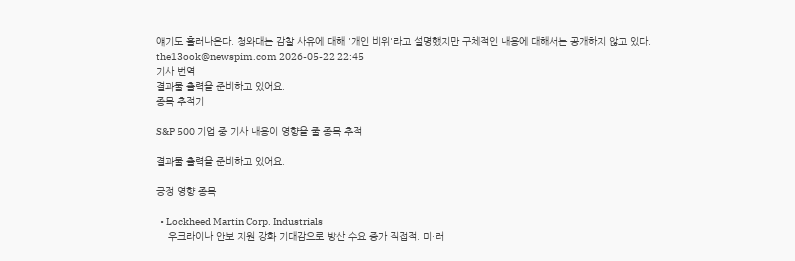얘기도 흘러나온다. 청와대는 감찰 사유에 대해 '개인 비위'라고 설명했지만 구체적인 내용에 대해서는 공개하지 않고 있다. the13ook@newspim.com 2026-05-22 22:45
기사 번역
결과물 출력을 준비하고 있어요.
종목 추적기

S&P 500 기업 중 기사 내용이 영향을 줄 종목 추적

결과물 출력을 준비하고 있어요.

긍정 영향 종목

  • Lockheed Martin Corp. Industrials
    우크라이나 안보 지원 강화 기대감으로 방산 수요 증가 직접적. 미·러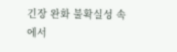긴장 완화 불확실성 속에서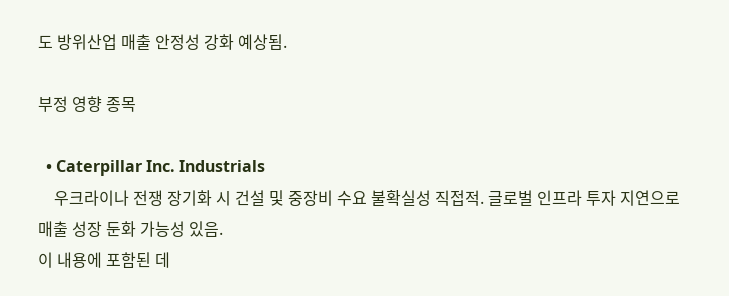도 방위산업 매출 안정성 강화 예상됨.

부정 영향 종목

  • Caterpillar Inc. Industrials
    우크라이나 전쟁 장기화 시 건설 및 중장비 수요 불확실성 직접적. 글로벌 인프라 투자 지연으로 매출 성장 둔화 가능성 있음.
이 내용에 포함된 데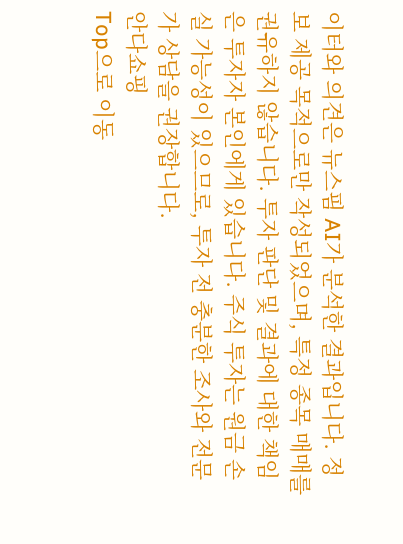이터와 의견은 뉴스핌 AI가 분석한 결과입니다. 정보 제공 목적으로만 작성되었으며, 특정 종목 매매를 권유하지 않습니다. 투자 판단 및 결과에 대한 책임은 투자자 본인에게 있습니다. 주식 투자는 원금 손실 가능성이 있으므로, 투자 전 충분한 조사와 전문가 상담을 권장합니다.
안다쇼핑
Top으로 이동